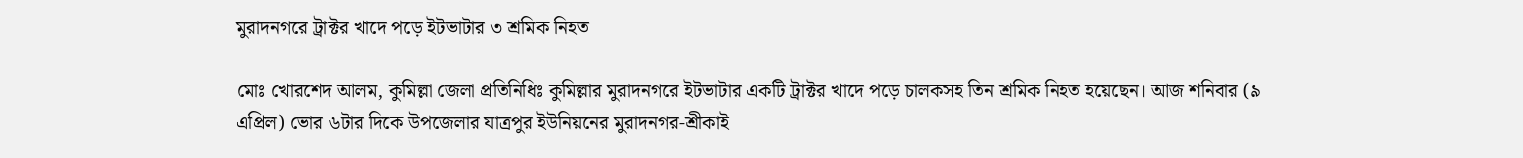মুরাদনগরে ট্রাক্টর খাদে পড়ে ইটভাটার ৩ শ্রমিক নিহত

মোঃ খোরশেদ আলম, কুমিল্লা জেলা প্রতিনিধিঃ কুমিল্লার মুরাদনগরে ইটভাটার একটি ট্রাক্টর খাদে পড়ে চালকসহ তিন শ্রমিক নিহত হয়েছেন। আজ শনিবার (৯ এপ্রিল) ভোর ৬টার দিকে উপজেলার যাত্রপুর ইউনিয়নের মুরাদনগর-শ্রীকাই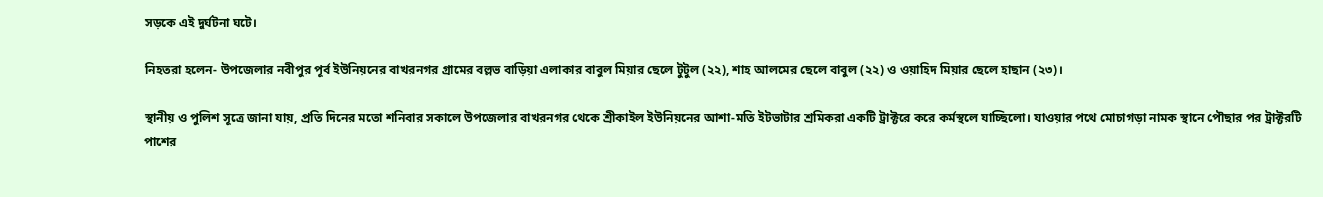সড়কে এই দুর্ঘটনা ঘটে।

নিহতরা হলেন- উপজেলার নবীপুর পূর্ব ইউনিয়নের বাখরনগর গ্রামের বল্লভ বাড়িয়া এলাকার বাবুল মিয়ার ছেলে টুটুল (২২), শাহ আলমের ছেলে বাবুল (২২) ও ওয়াহিদ মিয়ার ছেলে হাছান (২৩)।

স্থানীয় ও পুলিশ সূত্রে জানা যায়, প্রতি দিনের মতো শনিবার সকালে উপজেলার বাখরনগর থেকে শ্রীকাইল ইউনিয়নের আশা-মতি ইটভাটার শ্রমিকরা একটি ট্রাক্টরে করে কর্মস্থলে যাচ্ছিলো। যাওয়ার পথে মোচাগড়া নামক স্থানে পৌছার পর ট্রাক্টরটি পাশের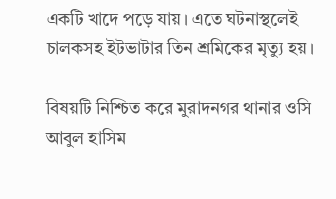একটি খাদে পড়ে যায়। এতে ঘটনাস্থলেই চালকসহ ইটভাটার তিন শ্রমিকের মৃত্যু হয়।

বিষয়টি নিশ্চিত করে মুরাদনগর থানার ওসি আবুল হাসিম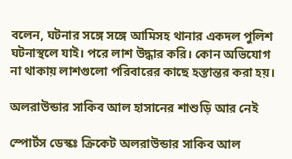বলেন, ঘটনার সঙ্গে সঙ্গে আমিসহ থানার একদল পুলিশ ঘটনাস্থলে যাই। পরে লাশ উদ্ধার করি। কোন অভিযোগ না থাকায় লাশগুলো পরিবারের কাছে হস্তান্তর করা হয়।

অলরাউন্ডার সাকিব আল হাসানের শাশুড়ি আর নেই

স্পোর্টস ডেস্কঃ ক্রিকেট অলরাউন্ডার সাকিব আল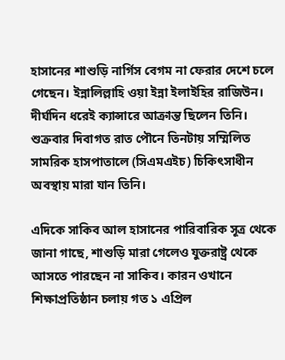হাসানের শাশুড়ি নার্গিস বেগম না ফেরার দেশে চলে গেছেন। ইন্নালিল্লাহি ওয়া ইন্না ইলাইহির রাজিউন। দীর্ঘদিন ধরেই ক্যান্সারে আক্রান্ত ছিলেন তিনি। শুক্রবার দিবাগত রাত পৌনে তিনটায় সম্মিলিত সামরিক হাসপাতালে (সিএমএইচ) চিকিৎসাধীন অবস্থায় মারা যান তিনি।

এদিকে সাকিব আল হাসানের পারিবারিক সূত্র থেকে জানা গাছে, শাশুড়ি মারা গেলেও যুক্তরাষ্ট্র থেকে আসতে পারছেন না সাকিব। কারন ওখানে  শিক্ষাপ্রতিষ্ঠান চলায় গত ১ এপ্রিল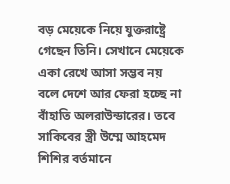বড় মেয়েকে নিয়ে যুক্তরাষ্ট্রে গেছেন তিনি। সেখানে মেয়েকে একা রেখে আসা সম্ভব নয় বলে দেশে আর ফেরা হচ্ছে না বাঁহাতি অলরাউন্ডারের। তবে সাকিবের স্ত্রী উম্মে আহমেদ শিশির বর্তমানে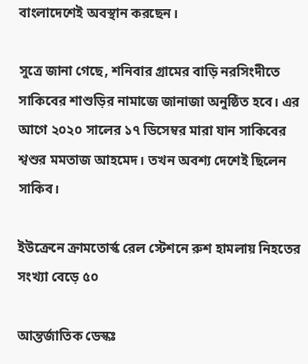বাংলাদেশেই অবস্থান করছেন।

সুত্রে জানা গেছে, শনিবার গ্রামের বাড়ি নরসিংদীতে সাকিবের শাশুড়ির নামাজে জানাজা অনুষ্ঠিত হবে। এর আগে ২০২০ সালের ১৭ ডিসেম্বর মারা যান সাকিবের শ্বশুর মমতাজ আহমেদ। তখন অবশ্য দেশেই ছিলেন সাকিব।

ইউক্রেনে ক্রামতোর্স্ক রেল স্টেশনে রুশ হামলায় নিহতের সংখ্যা বেড়ে ৫০

আন্তর্জাতিক ডেস্কঃ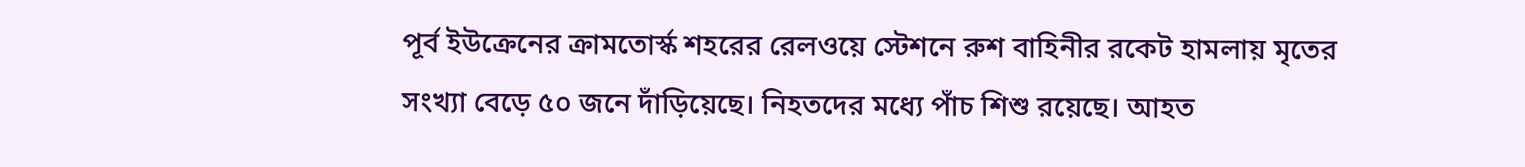পূর্ব ইউক্রেনের ক্রামতোর্স্ক শহরের রেলওয়ে স্টেশনে রুশ বাহিনীর রকেট হামলায় মৃতের সংখ্যা বেড়ে ৫০ জনে দাঁড়িয়েছে। নিহতদের মধ্যে পাঁচ শিশু রয়েছে। আহত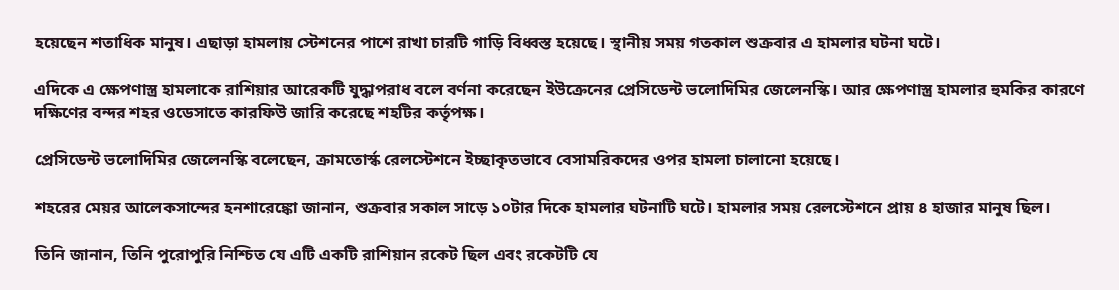হয়েছেন শতাধিক মানুষ। এছাড়া হামলায় স্টেশনের পাশে রাখা চারটি গাড়ি বিধ্বস্ত হয়েছে। স্থানীয় সময় গতকাল শুক্রবার এ হামলার ঘটনা ঘটে।

এদিকে এ ক্ষেপণাস্ত্র হামলাকে রাশিয়ার আরেকটি যুদ্ধাপরাধ বলে বর্ণনা করেছেন ইউক্রেনের প্রেসিডেন্ট ভলোদিমির জেলেনস্কি। আর ক্ষেপণাস্ত্র হামলার হুমকির কারণে দক্ষিণের বন্দর শহর ওডেসাতে কারফিউ জারি করেছে শহটির কর্তৃপক্ষ।

প্রেসিডেন্ট ভলোদিমির জেলেনস্কি বলেছেন, ক্রামতোর্স্ক রেলস্টেশনে ইচ্ছাকৃতভাবে বেসামরিকদের ওপর হামলা চালানো হয়েছে।

শহরের মেয়র আলেকসান্দের হনশারেঙ্কো জানান, শুক্রবার সকাল সাড়ে ১০টার দিকে হামলার ঘটনাটি ঘটে। হামলার সময় রেলস্টেশনে প্রায় ৪ হাজার মানুষ ছিল।

তিনি জানান, তিনি পুরোপুরি নিশ্চিত যে এটি একটি রাশিয়ান রকেট ছিল এবং রকেটটি যে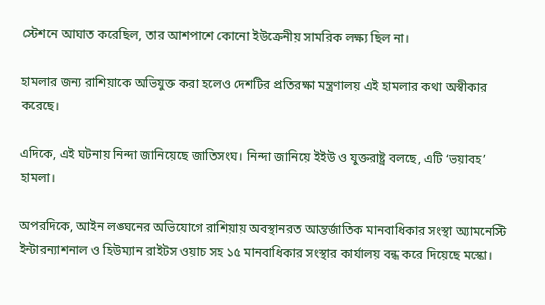স্টেশনে আঘাত করেছিল, তার আশপাশে কোনো ইউক্রেনীয় সামরিক লক্ষ্য ছিল না।

হামলার জন্য রাশিয়াকে অভিযুক্ত করা হলেও দেশটির প্রতিরক্ষা মন্ত্রণালয় এই হামলার কথা অস্বীকার করেছে।

এদিকে, এই ঘটনায় নিন্দা জানিয়েছে জাতিসংঘ। নিন্দা জানিয়ে ইইউ ও যুক্তরাষ্ট্র বলছে, এটি ‘ভয়াবহ’ হামলা।

অপরদিকে, আইন লঙ্ঘনের অভিযোগে রাশিয়ায় অবস্থানরত আন্তর্জাতিক মানবাধিকার সংস্থা অ্যামনেস্টি ইন্টারন্যাশনাল ও হিউম্যান রাইটস ওয়াচ সহ ১৫ মানবাধিকার সংস্থার কার্যালয় বন্ধ করে দিয়েছে মস্কো।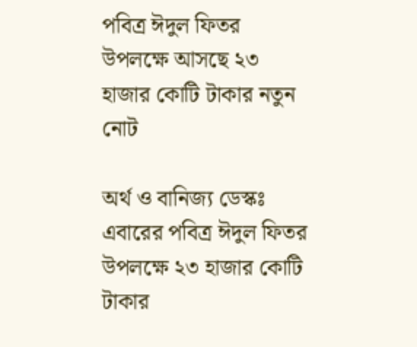পবিত্র ঈদুল ফিতর উপলক্ষে আসছে ২৩ হাজার কোটি টাকার নতুন নোট

অর্থ ও বানিজ্য ডেস্কঃ এবারের পবিত্র ঈদুল ফিতর উপলক্ষে ২৩ হাজার কোটি টাকার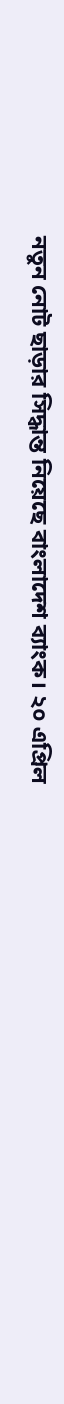নতুন নোট ছাড়ার সিদ্ধান্ত নিয়েছে বাংলাদেশ ব্যাংক। ২০ এপ্রিল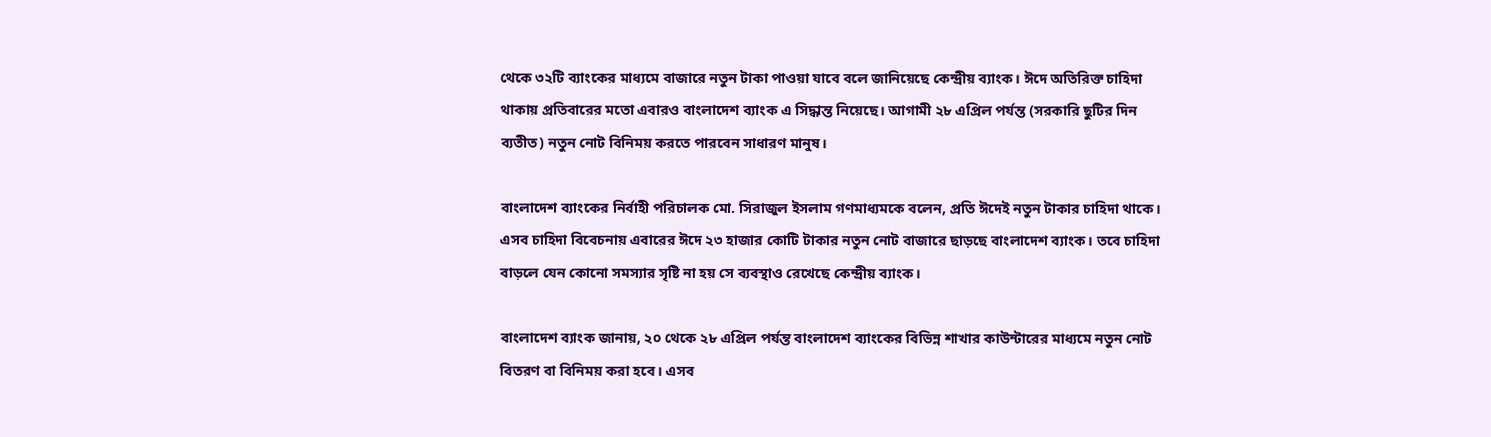থেকে ৩২টি ব্যাংকের মাধ্যমে বাজারে নতুন টাকা পাওয়া যাবে বলে জানিয়েছে কেন্দ্রীয় ব্যাংক। ঈদে অতিরিক্ত চাহিদা থাকায় প্রতিবারের মতো এবারও বাংলাদেশ ব্যাংক এ সিদ্ধান্ত নিয়েছে। আগামী ২৮ এপ্রিল পর্যন্ত (সরকারি ছুটির দিন ব্যতীত) নতুন নোট বিনিময় করতে পারবেন সাধারণ মানুষ।

বাংলাদেশ ব্যাংকের নির্বাহী পরিচালক মো. সিরাজুল ইসলাম গণমাধ্যমকে বলেন, প্রতি ঈদেই নতুন টাকার চাহিদা থাকে। এসব চাহিদা বিবেচনায় এবারের ঈদে ২৩ হাজার কোটি টাকার নতুন নোট বাজারে ছাড়ছে বাংলাদেশ ব্যাংক। তবে চাহিদা বাড়লে যেন কোনো সমস্যার সৃষ্টি না হয় সে ব্যবস্থাও রেখেছে কেন্দ্রীয় ব্যাংক।

বাংলাদেশ ব্যাংক জানায়, ২০ থেকে ২৮ এপ্রিল পর্যন্ত বাংলাদেশ ব্যাংকের বিভিন্ন শাখার কাউন্টারের মাধ্যমে নতুন নোট বিতরণ বা বিনিময় করা হবে। এসব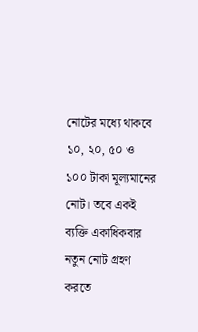নোটের মধ্যে থাকবে ১০, ২০, ৫০ ও ১০০ টাকা মূল্যমানের নোট। তবে একই ব্যক্তি একাধিকবার নতুন নোট গ্রহণ করতে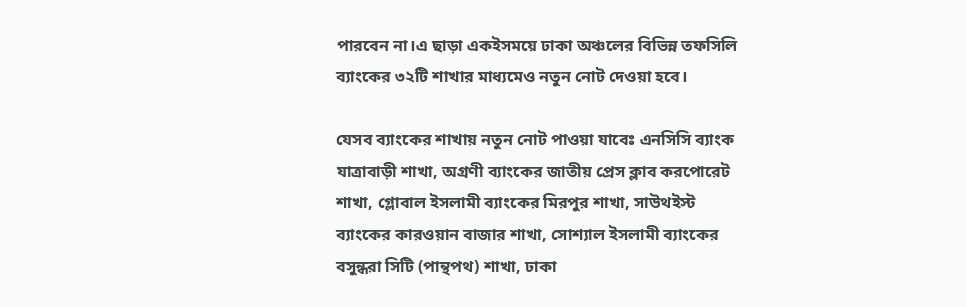পারবেন না।এ ছাড়া একইসময়ে ঢাকা অঞ্চলের বিভিন্ন তফসিলি ব্যাংকের ৩২টি শাখার মাধ্যমেও নতুন নোট দেওয়া হবে।

যেসব ব্যাংকের শাখায় নতুন নোট পাওয়া যাবেঃ এনসিসি ব্যাংক যাত্রাবাড়ী শাখা, অগ্রণী ব্যাংকের জাতীয় প্রেস ক্লাব করপোরেট শাখা, গ্লোবাল ইসলামী ব্যাংকের মিরপুর শাখা, সাউথইস্ট ব্যাংকের কারওয়ান বাজার শাখা, সোশ্যাল ইসলামী ব্যাংকের বসুন্ধরা সিটি (পান্থপথ) শাখা, ঢাকা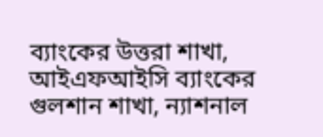ব্যাংকের উত্তরা শাখা, আইএফআইসি ব্যাংকের গুলশান শাখা, ন্যাশনাল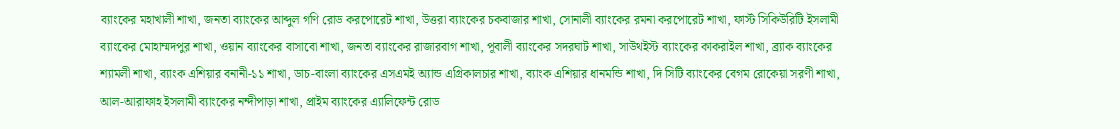ব্যাংকের মহাখালী শাখা, জনতা ব্যাংকের আব্দুল গণি রোড করপোরেট শাখা, উত্তরা ব্যাংকের চকবাজার শাখা, সোনালী ব্যাংকের রমনা করপোরেট শাখা, ফার্স্ট সিকিউরিটি ইসলামী ব্যাংকের মোহাম্মদপুর শাখা, ওয়ান ব্যাংকের বাসাবো শাখা, জনতা ব্যাংকের রাজারবাগ শাখা, পূবালী ব্যাংকের সদরঘাট শাখা, সাউথইস্ট ব্যাংকের কাকরাইল শাখা, ব্র্যাক ব্যাংকের শ্যামলী শাখা, ব্যাংক এশিয়ার বনানী-১১ শাখা, ডাচ-বাংলা ব্যাংকের এসএমই অ্যান্ড এগ্রিকালচার শাখা, ব্যাংক এশিয়ার ধানমন্ডি শাখা, দি সিটি ব্যাংকের বেগম রোকেয়া সরণী শাখা, আল-আরাফাহ ইসলামী ব্যাংকের নন্দীপাড়া শাখা, প্রাইম ব্যাংকের এ্যালিফেন্ট রোড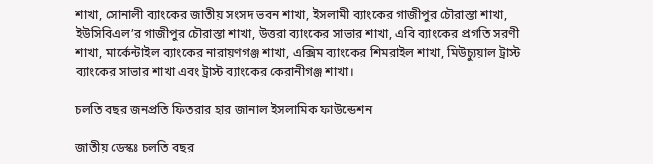শাখা, সোনালী ব্যাংকের জাতীয় সংসদ ভবন শাখা, ইসলামী ব্যাংকের গাজীপুর চৌরাস্তা শাখা, ইউসিবিএল’র গাজীপুর চৌরাস্তা শাখা, উত্তরা ব্যাংকের সাভার শাখা, এবি ব্যাংকের প্রগতি সরণী শাখা, মার্কেন্টাইল ব্যাংকের নারায়ণগঞ্জ শাখা, এক্সিম ব্যাংকের শিমরাইল শাখা, মিউচ্যুয়াল ট্রাস্ট ব্যাংকের সাভার শাখা এবং ট্রাস্ট ব্যাংকের কেরানীগঞ্জ শাখা।

চলতি বছর জনপ্রতি ফিতরার হার জানাল ইসলামিক ফাউন্ডেশন

জাতীয় ডেস্কঃ চলতি বছর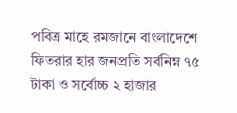পবিত্র মাহে রমজানে বাংলাদেশে ফিতরার হার জনপ্রতি সর্বনিম্ন ৭৫ টাকা ও সর্বোচ্চ ২ হাজার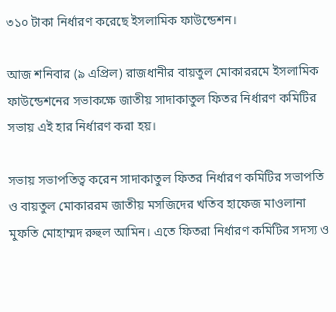৩১০ টাকা নির্ধারণ করেছে ইসলামিক ফাউন্ডেশন।

আজ শনিবার (৯ এপ্রিল) রাজধানীর বায়তুল মোকাররমে ইসলামিক ফাউন্ডেশনের সভাকক্ষে জাতীয় সাদাকাতুল ফিতর নির্ধারণ কমিটির সভায় এই হার নির্ধারণ করা হয়।

সভায় সভাপতিত্ব করেন সাদাকাতুল ফিতর নির্ধারণ কমিটির সভাপতি ও বায়তুল মোকাররম জাতীয় মসজিদের খতিব হাফেজ মাওলানা মুফতি মোহাম্মদ রুহুল আমিন। এতে ফিতরা নির্ধারণ কমিটির সদস্য ও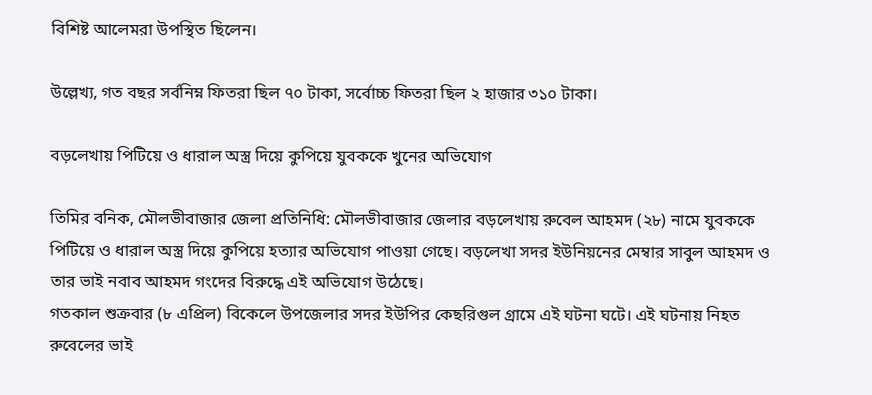বিশিষ্ট আলেমরা উপস্থিত ছিলেন।

উল্লেখ্য, গত বছর সর্বনিম্ন ফিতরা ছিল ৭০ টাকা, সর্বোচ্চ ফিতরা ছিল ২ হাজার ৩১০ টাকা।

বড়লেখায় পিটিয়ে ও ধারাল অস্ত্র দিয়ে কুপিয়ে যুবককে খুনের অভিযোগ

তিমির বনিক, মৌলভীবাজার জেলা প্রতিনিধি: মৌলভীবাজার জেলার বড়লেখায় রুবেল আহমদ (২৮) নামে যুবককে পিটিয়ে ও ধারাল অস্ত্র দিয়ে কুপিয়ে হত্যার অভিযোগ পাওয়া গেছে। বড়লেখা সদর ইউনিয়নের মেম্বার সাবুল আহমদ ও তার ভাই নবাব আহমদ গংদের বিরুদ্ধে এই অভিযোগ উঠেছে।
গতকাল শুক্রবার (৮ এপ্রিল) বিকেলে উপজেলার সদর ইউপির কেছরিগুল গ্রামে এই ঘটনা ঘটে। এই ঘটনায় নিহত রুবেলের ভাই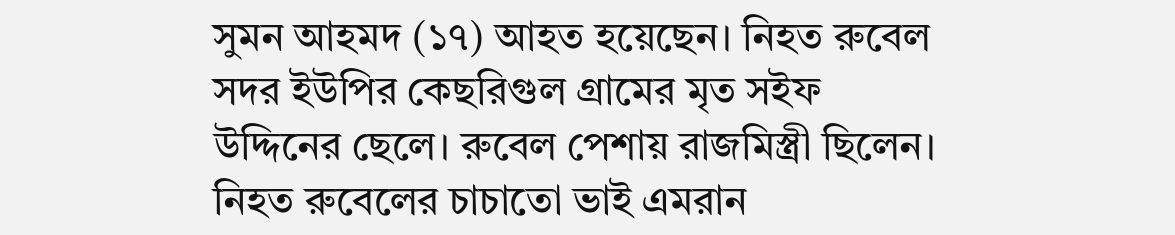সুমন আহমদ (১৭) আহত হয়েছেন। নিহত রুবেল সদর ইউপির কেছরিগুল গ্রামের মৃত সইফ উদ্দিনের ছেলে। রুবেল পেশায় রাজমিস্ত্রী ছিলেন।
নিহত রুবেলের চাচাতো ভাই এমরান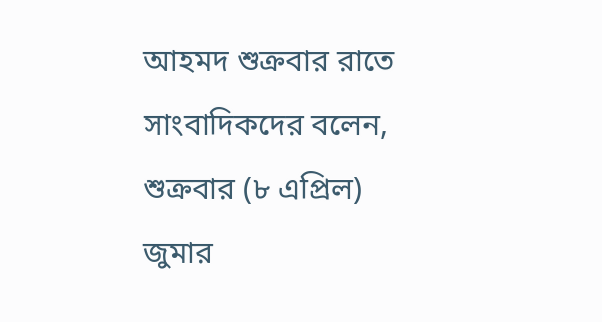আহমদ শুক্রবার রাতে সাংবাদিকদের বলেন, শুক্রবার (৮ এপ্রিল) জুমার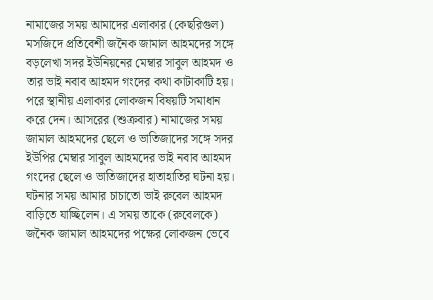নামাজের সময় আমাদের এলাকার (কেছরিগুল) মসজিদে প্রতিবেশী জনৈক জামাল আহমদের সঙ্গে বড়লেখা সদর ইউনিয়নের মেম্বার সাবুল আহমদ ও তার ভাই নবাব আহমদ গংদের কথা কাটাকাটি হয়।
পরে স্থানীয় এলাকার লোকজন বিষয়টি সমাধান করে দেন। আসরের (শুক্রবার) নামাজের সময় জামাল আহমদের ছেলে ও ভাতিজাদের সঙ্গে সদর ইউপির মেম্বার সাবুল আহমদের ভাই নবাব আহমদ গংদের ছেলে ও ভাতিজাদের হাতাহাতির ঘটনা হয়। ঘটনার সময় আমার চাচাতো ভাই রুবেল আহমদ বাড়িতে যাচ্ছিলেন। এ সময় তাকে (রুবেলকে) জনৈক জামাল আহমদের পক্ষের লোকজন ভেবে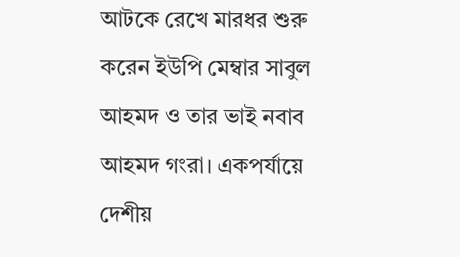আটকে রেখে মারধর শুরু করেন ইউপি মেম্বার সাবুল আহমদ ও তার ভাই নবাব আহমদ গংরা। একপর্যায়ে দেশীয়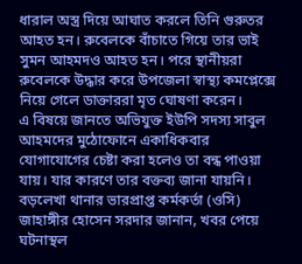ধারাল অস্ত্র দিয়ে আঘাত করলে তিনি গুরুতর আহত হন। রুবেলকে বাঁচাতে গিয়ে তার ভাই সুমন আহমদও আহত হন। পরে স্থানীয়রা রুবেলকে উদ্ধার করে উপজেলা স্বাস্থ্য কমপ্লেক্সে নিয়ে গেলে ডাক্তাররা মৃত ঘোষণা করেন।
এ বিষয়ে জানতে অভিযুক্ত ইউপি সদস্য সাবুল আহমদের মুঠোফোনে একাধিকবার যোগাযোগের চেষ্টা করা হলেও তা বন্ধ পাওয়া যায়। যার কারণে তার বক্তব্য জানা যায়নি।
বড়লেখা থানার ভারপ্রাপ্ত কর্মকর্তা (ওসি) জাহাঙ্গীর হোসেন সরদার জানান, খবর পেয়ে ঘটনাস্থল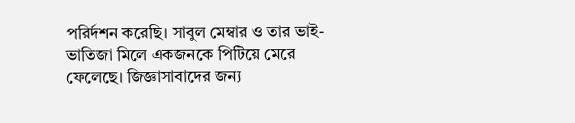পরির্দশন করেছি। সাবুল মেম্বার ও তার ভাই-ভাতিজা মিলে একজনকে পিটিয়ে মেরে ফেলেছে। জিজ্ঞাসাবাদের জন্য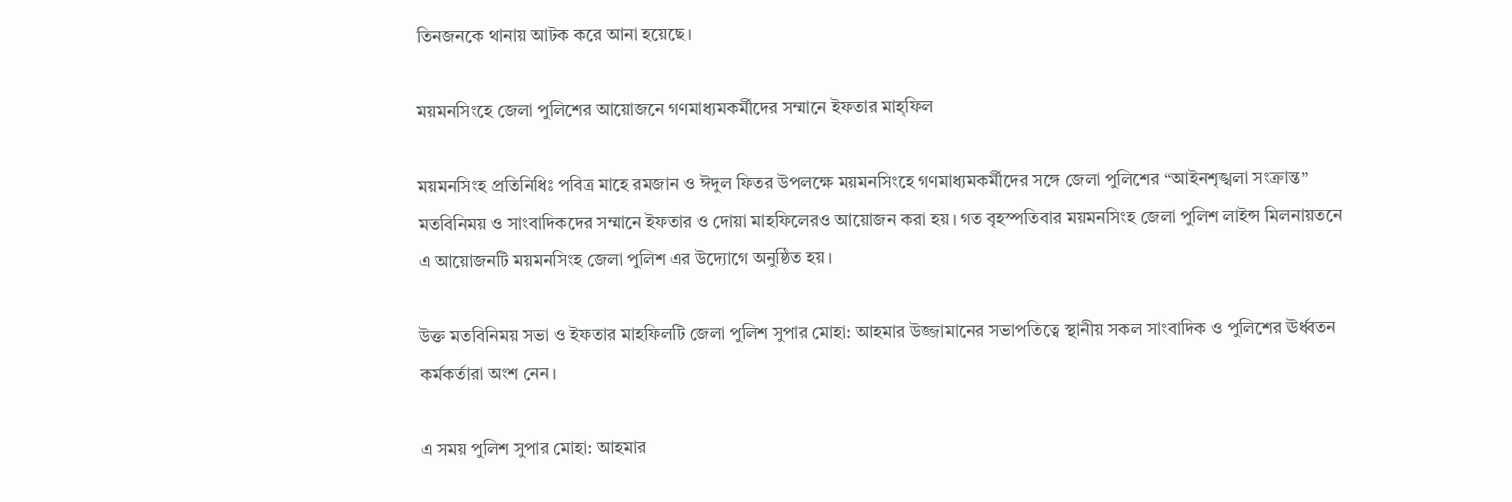তিনজনকে থানায় আটক করে আনা হয়েছে।

ময়মনসিংহে জেলা পুলিশের আয়োজনে গণমাধ্যমকর্মীদের সম্মানে ইফতার মাহ্ফিল

ময়মনসিংহ প্রতিনিধিঃ পবিত্র মাহে রমজান ও ঈদুল ফিতর উপলক্ষে ময়মনসিংহে গণমাধ্যমকর্মীদের সঙ্গে জেলা পুলিশের “আইনশৃঙ্খলা সংক্রান্ত” মতবিনিময় ও সাংবাদিকদের সম্মানে ইফতার ও দোয়া মাহফিলেরও আয়োজন করা হয়। গত বৃহস্পতিবার ময়মনসিংহ জেলা পুলিশ লাইন্স মিলনায়তনে এ আয়োজনটি ময়মনসিংহ জেলা পুলিশ এর উদ্যোগে অনুষ্ঠিত হয়।

উক্ত মতবিনিময় সভা ও ইফতার মাহফিলটি জেলা পুলিশ সুপার মোহা: আহমার উজ্জামানের সভাপতিত্বে স্থানীয় সকল সাংবাদিক ও পুলিশের ঊর্ধ্বতন কর্মকর্তারা অংশ নেন।

এ সময় পুলিশ সুপার মোহা: আহমার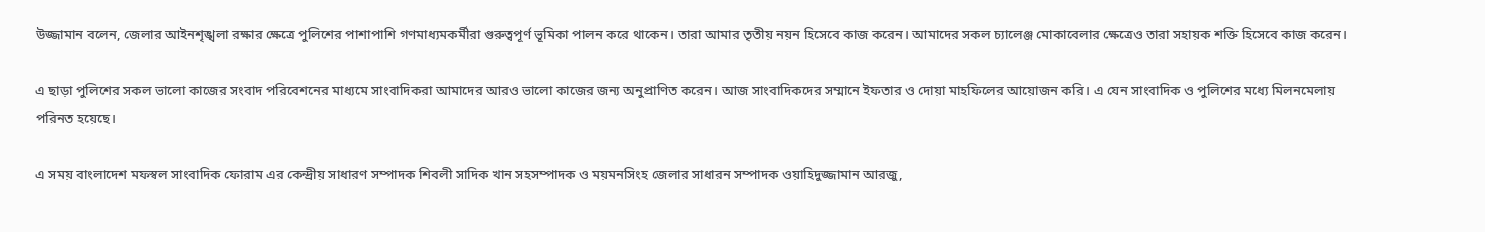উজ্জামান বলেন, জেলার আইনশৃঙ্খলা রক্ষার ক্ষেত্রে পুলিশের পাশাপাশি গণমাধ্যমকর্মীরা গুরুত্বপূর্ণ ভূমিকা পালন করে থাকেন। তারা আমার তৃতীয় নয়ন হিসেবে কাজ করেন। আমাদের সকল চ্যালেঞ্জ মোকাবেলার ক্ষেত্রেও তারা সহায়ক শক্তি হিসেবে কাজ করেন।

এ ছাড়া পুলিশের সকল ভালো কাজের সংবাদ পরিবেশনের মাধ্যমে সাংবাদিকরা আমাদের আরও ভালো কাজের জন্য অনুপ্রাণিত করেন। আজ সাংবাদিকদের সম্মানে ইফতার ও দোয়া মাহফিলের আয়োজন করি। এ যেন সাংবাদিক ও পুলিশের মধ্যে মিলনমেলায় পরিনত হয়েছে।

এ সময় বাংলাদেশ মফস্বল সাংবাদিক ফোরাম এর কেন্দ্রীয় সাধারণ সম্পাদক শিবলী সাদিক খান সহসম্পাদক ও ময়মনসিংহ জেলার সাধারন সম্পাদক ওয়াহিদুজ্জামান আরজু,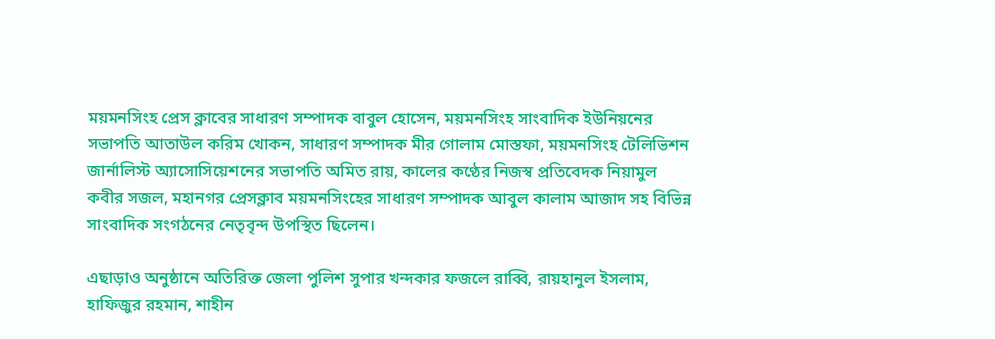ময়মনসিংহ প্রেস ক্লাবের সাধারণ সম্পাদক বাবুল হোসেন, ময়মনসিংহ সাংবাদিক ইউনিয়নের সভাপতি আতাউল করিম খোকন, সাধারণ সম্পাদক মীর গোলাম মোস্তফা, ময়মনসিংহ টেলিভিশন জার্নালিস্ট অ্যাসোসিয়েশনের সভাপতি অমিত রায়, কালের কণ্ঠের নিজস্ব প্রতিবেদক নিয়ামুল কবীর সজল, মহানগর প্রেসক্লাব ময়মনসিংহের সাধারণ সম্পাদক আবুল কালাম আজাদ সহ বিভিন্ন সাংবাদিক সংগঠনের নেতৃবৃন্দ উপস্থিত ছিলেন।

এছাড়াও অনুষ্ঠানে অতিরিক্ত জেলা পুলিশ সুপার খন্দকার ফজলে রাব্বি, রায়হানুল ইসলাম, হাফিজুর রহমান, শাহীন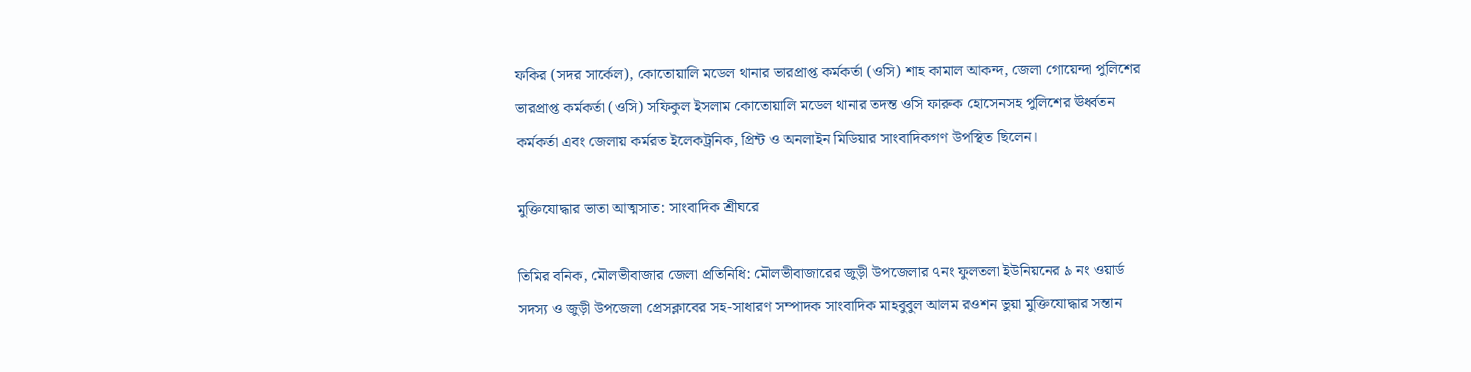ফকির (সদর সার্কেল), কোতোয়ালি মডেল থানার ভারপ্রাপ্ত কর্মকর্তা (ওসি) শাহ কামাল আকন্দ, জেলা গোয়েন্দা পুলিশের ভারপ্রাপ্ত কর্মকর্তা (ওসি) সফিকুল ইসলাম কোতোয়ালি মডেল থানার তদন্ত ওসি ফারুক হোসেনসহ পুলিশের ঊর্ধ্বতন কর্মকর্তা এবং জেলায় কর্মরত ইলেকট্রনিক, প্রিন্ট ও অনলাইন মিডিয়ার সাংবাদিকগণ উপস্থিত ছিলেন।

মুক্তিযোদ্ধার ভাতা আত্মসাত: সাংবাদিক শ্রীঘরে

তিমির বনিক, মৌলভীবাজার জেলা প্রতিনিধি: মৌলভীবাজারের জুড়ী উপজেলার ৭নং ফুলতলা ইউনিয়নের ৯ নং ওয়ার্ড সদস্য ও জুড়ী উপজেলা প্রেসক্লাবের সহ-সাধারণ সম্পাদক সাংবাদিক মাহবুবুল আলম রওশন ভুয়া মুক্তিযোদ্ধার সন্তান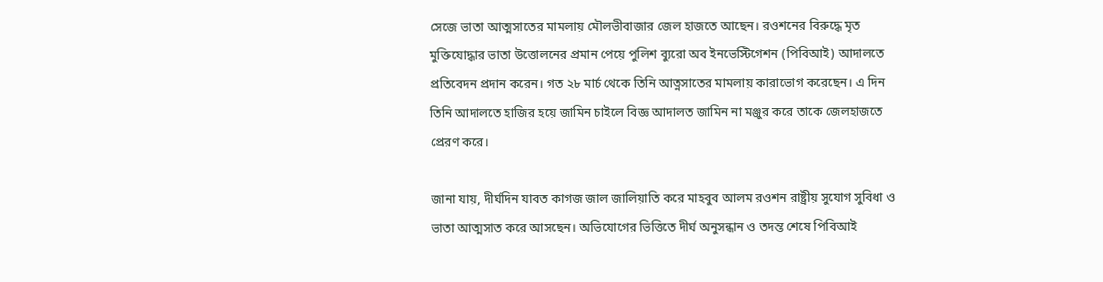সেজে ভাতা আত্মসাতের মামলায় মৌলভীবাজার জেল হাজতে আছেন। রওশনের বিরুদ্ধে মৃত মুক্তিযোদ্ধার ভাতা উত্তোলনের প্রমান পেয়ে পুলিশ ব্যুরো অব ইনভেস্টিগেশন (পিবিআই) আদালতে প্রতিবেদন প্রদান করেন। গত ২৮ মার্চ থেকে তিনি আত্নসাতের মামলায় কারাভোগ করেছেন। এ দিন তিনি আদালতে হাজির হয়ে জামিন চাইলে বিজ্ঞ আদালত জামিন না মঞ্জুর করে তাকে জেলহাজতে প্রেরণ করে।

জানা যায়, দীর্ঘদিন যাবত কাগজ জাল জালিয়াতি করে মাহবুব আলম রওশন রাষ্ট্রীয় সুযোগ সুবিধা ও ভাতা আত্মসাত করে আসছেন। অভিযোগের ভিত্তিতে দীর্ঘ অনুসন্ধান ও তদন্ত শেষে পিবিআই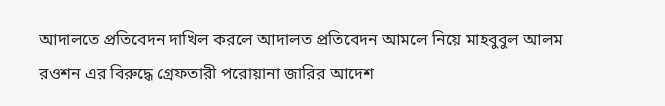আদালতে প্রতিবেদন দাখিল করলে আদালত প্রতিবেদন আমলে নিয়ে মাহবুবুল আলম রওশন এর বিরুদ্ধে গ্রেফতারী পরোয়ানা জারির আদেশ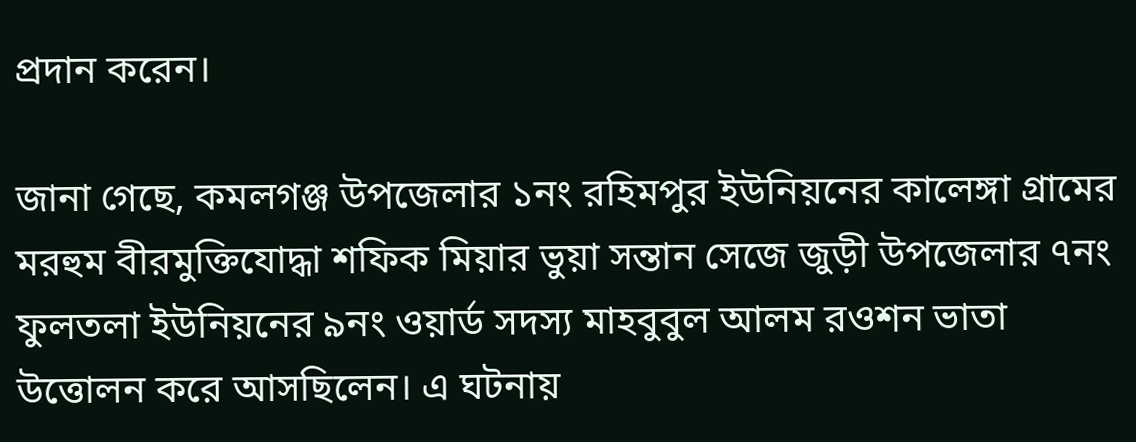প্রদান করেন।

জানা গেছে, কমলগঞ্জ উপজেলার ১নং রহিমপুর ইউনিয়নের কালেঙ্গা গ্রামের মরহুম বীরমুক্তিযোদ্ধা শফিক মিয়ার ভুয়া সন্তান সেজে জুড়ী উপজেলার ৭নং ফুলতলা ইউনিয়নের ৯নং ওয়ার্ড সদস্য মাহবুবুল আলম রওশন ভাতা উত্তোলন করে আসছিলেন। এ ঘটনায়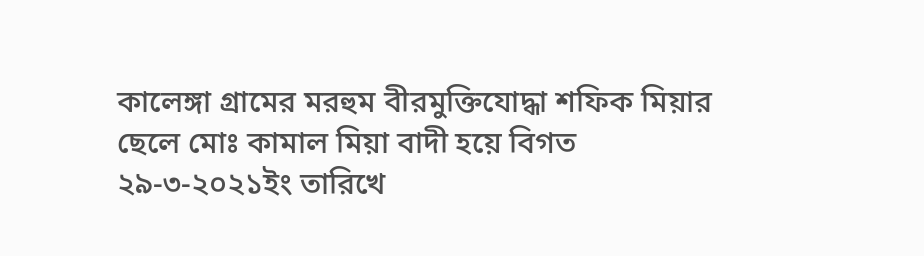কালেঙ্গা গ্রামের মরহুম বীরমুক্তিযোদ্ধা শফিক মিয়ার ছেলে মোঃ কামাল মিয়া বাদী হয়ে বিগত ২৯-৩-২০২১ইং তারিখে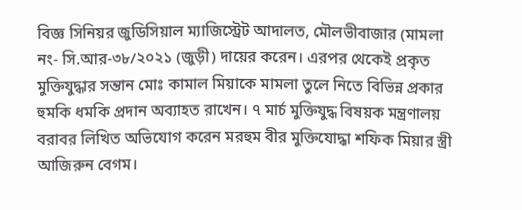বিজ্ঞ সিনিয়র জুডিসিয়াল ম্যাজিস্ট্রেট আদালত, মৌলভীবাজার (মামলা নং- সি.আর-৩৮/২০২১ (জুড়ী) দায়ের করেন। এরপর থেকেই প্রকৃত মুক্তিযুদ্ধার সন্তান মোঃ কামাল মিয়াকে মামলা তুলে নিতে বিভিন্ন প্রকার হুমকি ধমকি প্রদান অব্যাহত রাখেন। ৭ মার্চ মুক্তিযুদ্ধ বিষয়ক মন্ত্রণালয় বরাবর লিখিত অভিযোগ করেন মরহুম বীর মুক্তিযোদ্ধা শফিক মিয়ার স্ত্রী আজিরুন বেগম।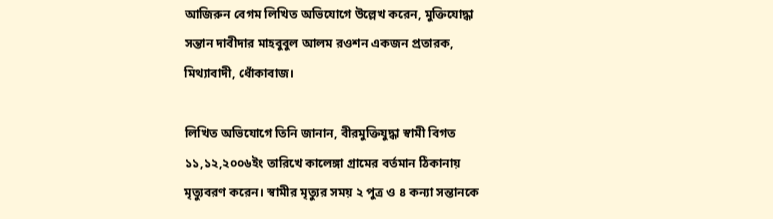আজিরুন বেগম লিখিত অভিযোগে উল্লেখ করেন, মুক্তিযোদ্ধা সন্তান দাবীদার মাহবুবুল আলম রওশন একজন প্রতারক, মিথ্যাবাদী, ধোঁকাবাজ।

লিখিত অভিযোগে তিনি জানান, বীরমুক্তিযুদ্ধা স্বামী বিগত ১১,১২,২০০৬ইং তারিখে কালেঙ্গা গ্রামের বর্তমান ঠিকানায় মৃত্যুবরণ করেন। স্বামীর মৃত্যুর সময় ২ পুত্র ও ৪ কন্যা সন্তানকে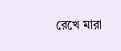রেখে মারা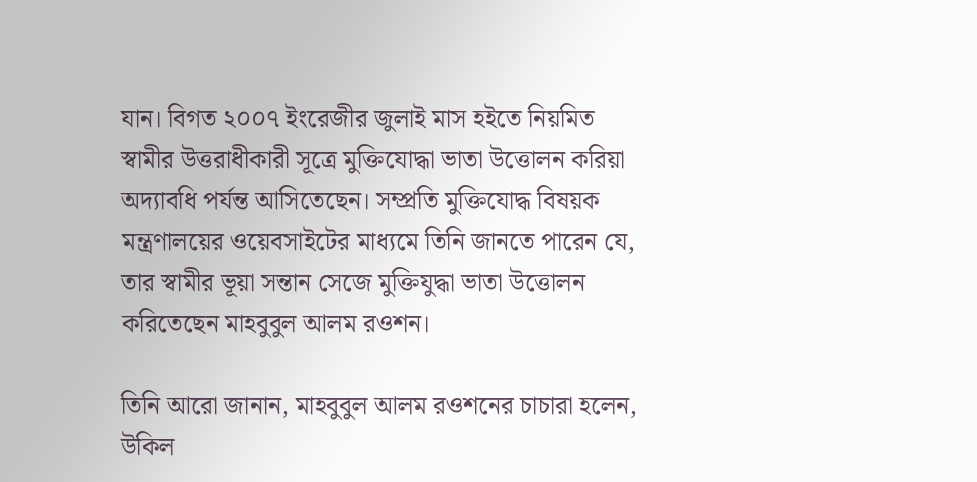যান। বিগত ২০০৭ ইংরেজীর জুলাই মাস হইতে নিয়মিত স্বামীর উত্তরাধীকারী সূত্রে মুক্তিযোদ্ধা ভাতা উত্তোলন করিয়া অদ্যাবধি পর্যন্ত আসিতেছেন। সম্প্রতি মুক্তিযোদ্ধ বিষয়ক মন্ত্রণালয়ের ওয়েবসাইটের মাধ্যমে তিনি জানতে পারেন যে, তার স্বামীর ভূয়া সন্তান সেজে মুক্তিযুদ্ধা ভাতা উত্তোলন করিতেছেন মাহবুবুল আলম রওশন।

তিনি আরো জানান, মাহবুবুল আলম রওশনের চাচারা হলেন, উকিল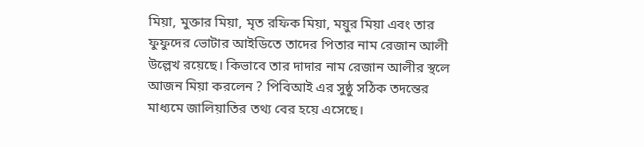মিয়া, মুক্তার মিয়া, মৃত রফিক মিয়া, ময়ুর মিয়া এবং তার ফুফুদের ভোটার আইডিতে তাদের পিতার নাম রেজান আলী উল্লেখ রয়েছে। কিভাবে তার দাদার নাম রেজান আলীর স্থলে আজন মিয়া করলেন ? পিবিআই এর সুষ্ঠু সঠিক তদন্তের মাধ্যমে জালিয়াতির তথ্য বের হয়ে এসেছে।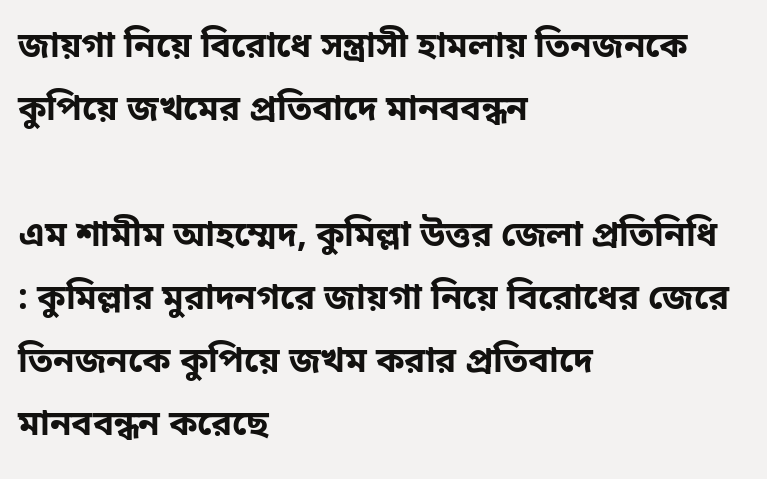জায়গা নিয়ে বিরোধে সন্ত্রাসী হামলায় তিনজনকে কুপিয়ে জখমের প্রতিবাদে মানববন্ধন

এম শামীম আহম্মেদ, কুমিল্লা উত্তর জেলা প্রতিনিধি : কুমিল্লার মুরাদনগরে জায়গা নিয়ে বিরোধের জেরে তিনজনকে কুপিয়ে জখম করার প্রতিবাদে মানববন্ধন করেছে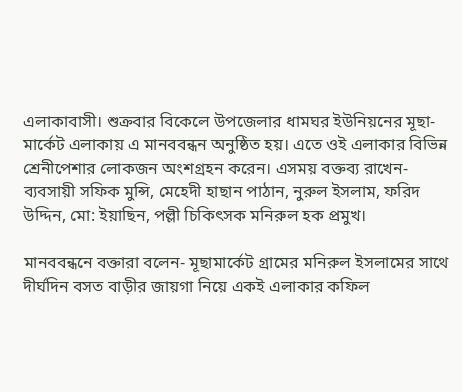এলাকাবাসী। শুক্রবার বিকেলে উপজেলার ধামঘর ইউনিয়নের মূছা-মার্কেট এলাকায় এ মানববন্ধন অনুষ্ঠিত হয়। এতে ওই এলাকার বিভিন্ন শ্রেনীপেশার লোকজন অংশগ্রহন করেন। এসময় বক্তব্য রাখেন- ব্যবসায়ী সফিক মুন্সি, মেহেদী হাছান পাঠান, নুরুল ইসলাম, ফরিদ উদ্দিন, মো: ইয়াছিন, পল্লী চিকিৎসক মনিরুল হক প্রমুখ।

মানববন্ধনে বক্তারা বলেন- মূছামার্কেট গ্রামের মনিরুল ইসলামের সাথে দীর্ঘদিন বসত বাড়ীর জায়গা নিয়ে একই এলাকার কফিল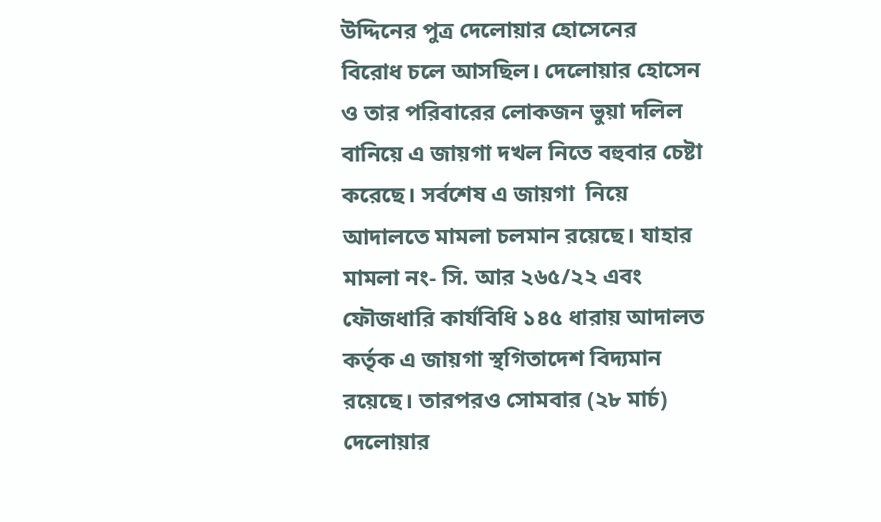উদ্দিনের পুত্র দেলোয়ার হোসেনের  বিরোধ চলে আসছিল। দেলোয়ার হোসেন ও তার পরিবারের লোকজন ভুয়া দলিল বানিয়ে এ জায়গা দখল নিতে বহুবার চেষ্টা করেছে। সর্বশেষ এ জায়গা  নিয়ে আদালতে মামলা চলমান রয়েছে। যাহার মামলা নং- সি. আর ২৬৫/২২ এবং ফৌজধারি কার্যবিধি ১৪৫ ধারায় আদালত কর্তৃক এ জায়গা স্থগিতাদেশ বিদ্যমান রয়েছে। তারপরও সোমবার (২৮ মার্চ) দেলোয়ার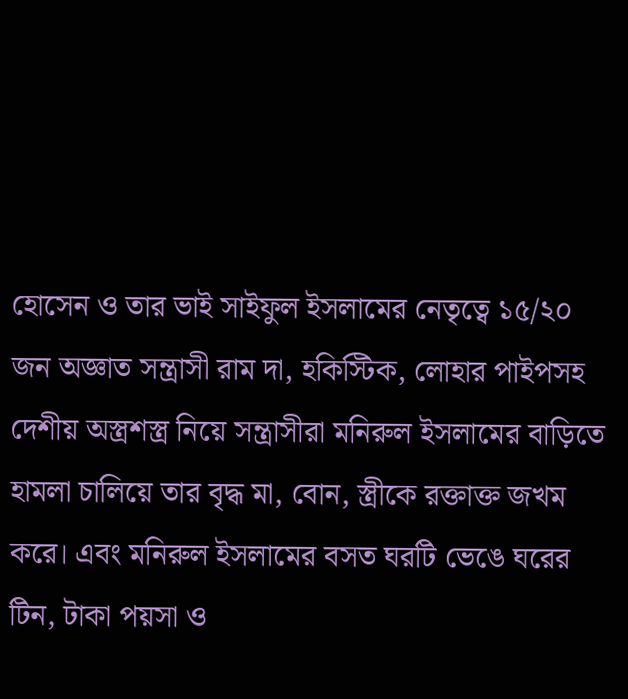হোসেন ও তার ভাই সাইফুল ইসলামের নেতৃত্বে ১৫/২০ জন অজ্ঞাত সন্ত্রাসী রাম দা, হকিস্টিক, লোহার পাইপসহ দেশীয় অস্ত্রশস্ত্র নিয়ে সন্ত্রাসীরা মনিরুল ইসলামের বাড়িতে হামলা চালিয়ে তার বৃদ্ধ মা, বোন, স্ত্রীকে রক্তাক্ত জখম করে। এবং মনিরুল ইসলামের বসত ঘরটি ভেঙে ঘরের টিন, টাকা পয়সা ও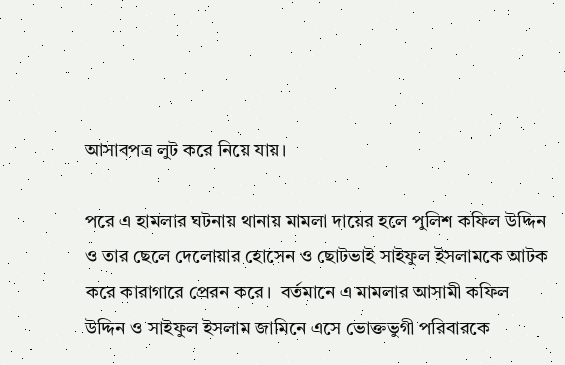আসাবপত্র লুট করে নিয়ে যায়।

পরে এ হামলার ঘটনায় থানায় মামলা দায়ের হলে পুলিশ কফিল উদ্দিন ও তার ছেলে দেলোয়ার হোসেন ও ছোটভাই সাইফুল ইসলামকে আটক করে কারাগারে প্রেরন করে।  বর্তমানে এ মামলার আসামী কফিল উদ্দিন ও সাইফুল ইসলাম জামিনে এসে ভোক্তভুগী পরিবারকে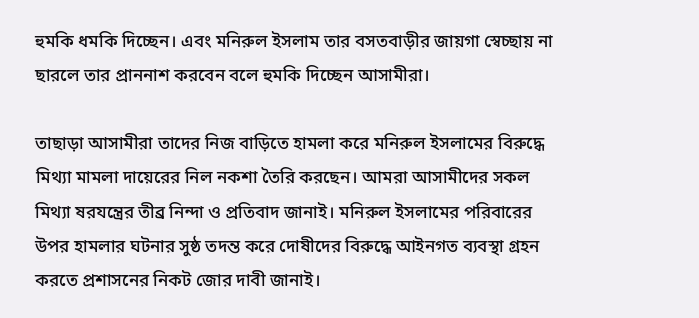হুমকি ধমকি দিচ্ছেন। এবং মনিরুল ইসলাম তার বসতবাড়ীর জায়গা স্বেচ্ছায় না ছারলে তার প্রাননাশ করবেন বলে হুমকি দিচ্ছেন আসামীরা।

তাছাড়া আসামীরা তাদের নিজ বাড়িতে হামলা করে মনিরুল ইসলামের বিরুদ্ধে মিথ্যা মামলা দায়েরের নিল নকশা তৈরি করছেন। আমরা আসামীদের সকল মিথ্যা ষরযন্ত্রের তীব্র নিন্দা ও প্রতিবাদ জানাই। মনিরুল ইসলামের পরিবারের উপর হামলার ঘটনার সুষ্ঠ তদন্ত করে দোষীদের বিরুদ্ধে আইনগত ব্যবস্থা গ্রহন করতে প্রশাসনের নিকট জোর দাবী জানাই।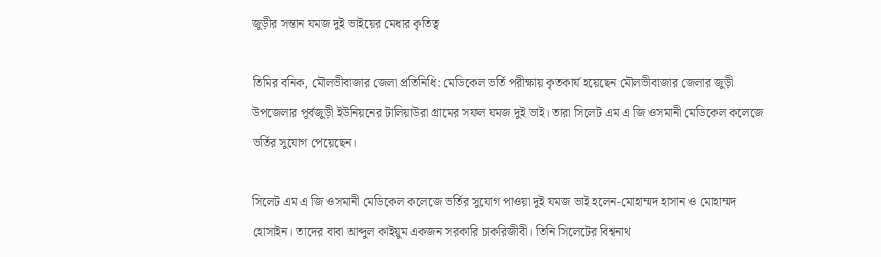জুড়ীর সন্তান যমজ দুই ভাইয়ের মেধার কৃতিত্ব

তিমির বনিক, মৌলভীবাজার জেলা প্রতিনিধি: মেডিকেল ভর্তি পরীক্ষায় কৃতকার্য হয়েছেন মৌলভীবাজার জেলার জুড়ী উপজেলার পূর্বজুড়ী ইউনিয়নের টালিয়াউরা গ্রামের সফল যমজ দুই ভাই। তারা সিলেট এম এ জি ওসমানী মেডিকেল কলেজে ভর্তির সুযোগ পেয়েছেন।

সিলেট এম এ জি ওসমানী মেডিকেল কলেজে ভর্তির সুযোগ পাওয়া দুই যমজ ভাই হলেন-মোহাম্মদ হাসান ও মোহাম্মদ হোসাইন। তাদের বাবা আব্দুল কাইয়ুম একজন সরকারি চাকরিজীবী। তিনি সিলেটের বিশ্বনাথ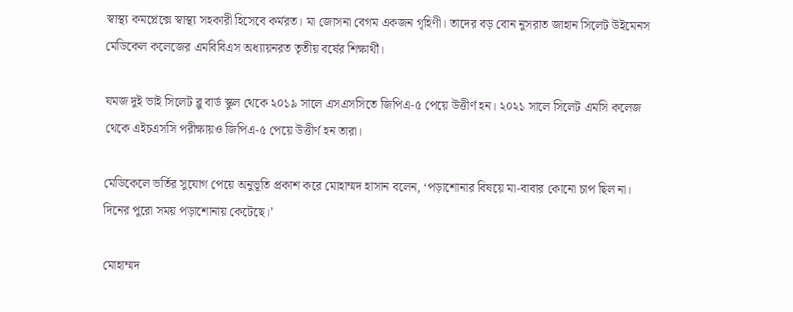স্বাস্থ্য কমপ্লেক্সে স্বাস্থ্য সহকারী হিসেবে কর্মরত। মা জোসনা বেগম একজন গৃহিণী। তাদের বড় বোন নুসরাত জাহান সিলেট উইমেনস মেডিকেল কলেজের এমবিবিএস অধ্যায়নরত তৃতীয় বর্ষের শিক্ষার্থী।

যমজ দুই ভাই সিলেট ব্লু বার্ড স্কুল থেকে ২০১৯ সালে এসএসসিতে জিপিএ-৫ পেয়ে উত্তীর্ণ হন। ২০২১ সালে সিলেট এমসি কলেজ থেকে এইচএসসি পরীক্ষায়ও জিপিএ-৫ পেয়ে উত্তীর্ণ হন তারা।

মেডিকেলে ভর্তির সুযোগ পেয়ে অনুভূতি প্রকাশ করে মোহাম্মদ হাসান বলেন, ‘পড়াশোনার বিষয়ে মা-বাবার কোনো চাপ ছিল না। দিনের পুরো সময় পড়াশোনায় কেটেছে।’

মোহাম্মদ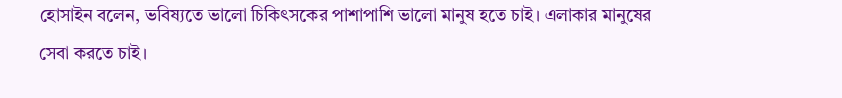হোসাইন বলেন, ভবিষ্যতে ভালো চিকিৎসকের পাশাপাশি ভালো মানুষ হতে চাই। এলাকার মানুষের সেবা করতে চাই।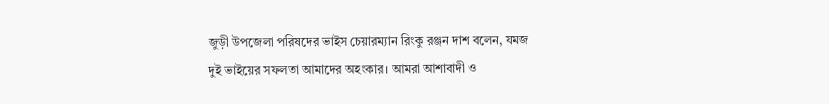জুড়ী উপজেলা পরিষদের ভাইস চেয়ারম্যান রিংকু রঞ্জন দাশ বলেন, যমজ দুই ভাইয়ের সফলতা আমাদের অহংকার। আমরা আশাবাদী ও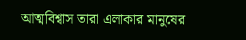আত্মবিশ্বাস তারা এলাকার মানুষের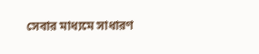সেবার মাধ্যমে সাধারণ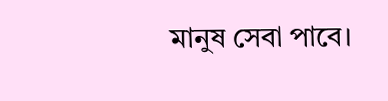মানুষ সেবা পাবে।